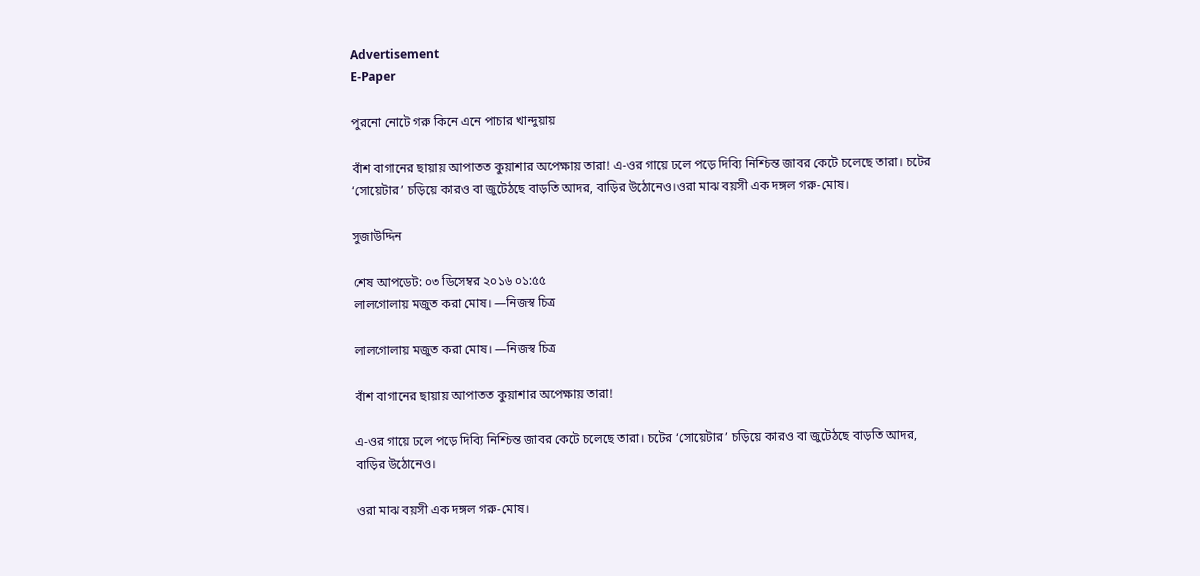Advertisement
E-Paper

পুরনো নোটে গরু কিনে এনে পাচার খান্দুয়ায়

বাঁশ বাগানের ছায়ায় আপাতত কুয়াশার অপেক্ষায় তারা! এ-ওর গায়ে ঢলে পড়ে দিব্যি নিশ্চিন্ত জাবর কেটে চলেছে তারা। চটের ‘সোয়েটার’ চড়িয়ে কারও বা জুটেঠছে বাড়তি আদর, বাড়ির উঠোনেও।ওরা মাঝ বয়সী এক দঙ্গল গরু-মোষ।

সুজাউদ্দিন

শেষ আপডেট: ০৩ ডিসেম্বর ২০১৬ ০১:৫৫
লালগোলায় মজুত করা মোষ। —নিজস্ব চিত্র

লালগোলায় মজুত করা মোষ। —নিজস্ব চিত্র

বাঁশ বাগানের ছায়ায় আপাতত কুয়াশার অপেক্ষায় তারা!

এ-ওর গায়ে ঢলে পড়ে দিব্যি নিশ্চিন্ত জাবর কেটে চলেছে তারা। চটের ‘সোয়েটার’ চড়িয়ে কারও বা জুটেঠছে বাড়তি আদর, বাড়ির উঠোনেও।

ওরা মাঝ বয়সী এক দঙ্গল গরু-মোষ।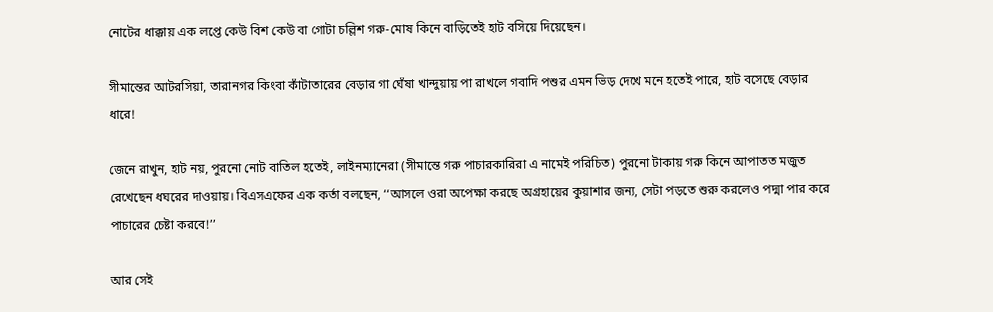নোটের ধাক্কায় এক লপ্তে কেউ বিশ কেউ বা গোটা চল্লিশ গরু-মোষ কিনে বাড়িতেই হাট বসিয়ে দিয়েছেন।

সীমান্তের আটরসিয়া, তারানগর কিংবা কাঁটাতারের বেড়ার গা ঘেঁষা খান্দুয়ায় পা রাখলে গবাদি পশুর এমন ভিড় দেখে মনে হতেই পারে, হাট বসেছে বেড়ার ধারে!

জেনে রাখুন, হাট নয়, পুরনো নোট বাতিল হতেই, লাইনম্যানেরা (সীমান্তে গরু পাচারকারিরা এ নামেই পরিচিত) পুরনো টাকায় গরু কিনে আপাতত মজুত রেখেছেন ধঘরের দাওয়ায়। বিএসএফের এক কর্তা বলছেন, ‘‘আসলে ওরা অপেক্ষা করছে অগ্রহায়ের কুয়াশার জন্য, সেটা পড়তে শুরু করলেও পদ্মা পার করে পাচারের চেষ্টা করবে!’’

আর সেই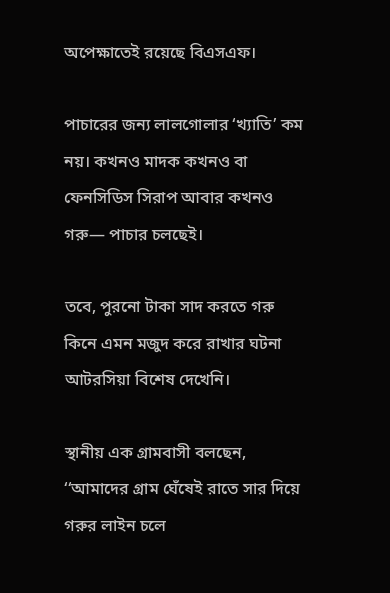অপেক্ষাতেই রয়েছে বিএসএফ।

পাচারের জন্য লালগোলার ‘খ্যাতি’ কম নয়। কখনও মাদক কখনও বা ফেনসিডিস সিরাপ আবার কখনও গরু— পাচার চলছেই।

তবে, পুরনো টাকা সাদ করতে গরু কিনে এমন মজুদ করে রাখার ঘটনা আটরসিয়া বিশেষ দেখেনি।

স্থানীয় এক গ্রামবাসী বলছেন, ‘‘আমাদের গ্রাম ঘেঁষেই রাতে সার দিয়ে গরুর লাইন চলে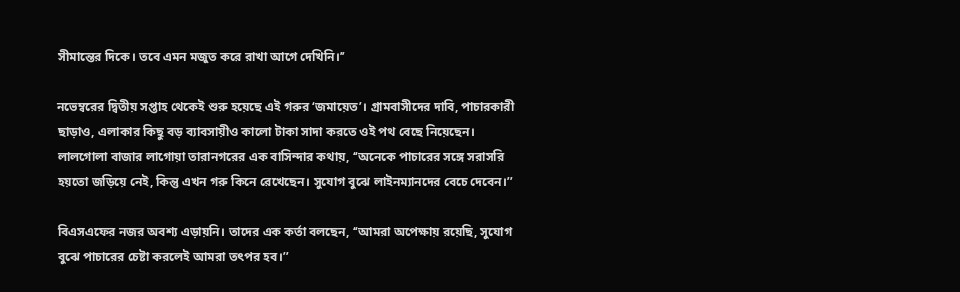সীমান্তের দিকে। তবে এমন মজুত করে রাখা আগে দেখিনি।’’

নভেম্বরের দ্বিতীয় সপ্তাহ থেকেই শুরু হয়েছে এই গরুর ‘জমায়েত’। গ্রামবাসীদের দাবি, পাচারকারী ছাড়াও, এলাকার কিছু বড় ব্যাবসায়ীও কালো টাকা সাদা করতে ওই পথ বেছে নিয়েছেন। লালগোলা বাজার লাগোয়া তারানগরের এক বাসিন্দার কথায়, ‘‘অনেকে পাচারের সঙ্গে সরাসরি হয়তো জড়িয়ে নেই, কিন্তু এখন গরু কিনে রেখেছেন। সুযোগ বুঝে লাইনম্যানদের বেচে দেবেন।’’

বিএসএফের নজর অবশ্য এড়ায়নি। তাদের এক কর্তা বলছেন, ‘‘আমরা অপেক্ষায় রয়েছি, সুযোগ বুঝে পাচারের চেষ্টা করলেই আমরা তৎপর হব।’’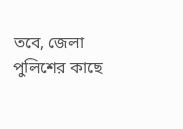তবে, জেলা পুলিশের কাছে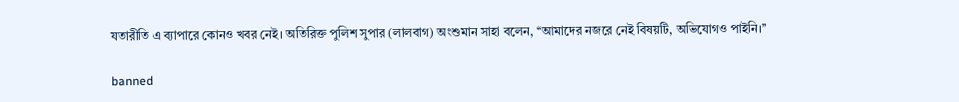যতারীতি এ ব্যাপারে কোনও খবর নেই। অতিরিক্ত পুলিশ সুপার (লালবাগ) অংশুমান সাহা বলেন, ‘‘আমাদের নজরে নেই বিষয়টি, অভিযোগও পাইনি।’’

banned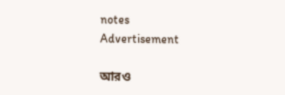notes
Advertisement

আরও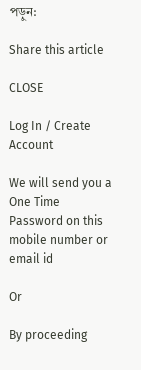পড়ুন:

Share this article

CLOSE

Log In / Create Account

We will send you a One Time Password on this mobile number or email id

Or

By proceeding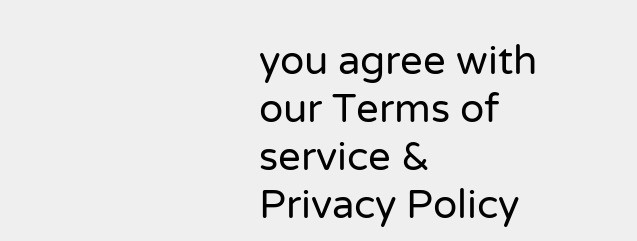you agree with our Terms of service & Privacy Policy